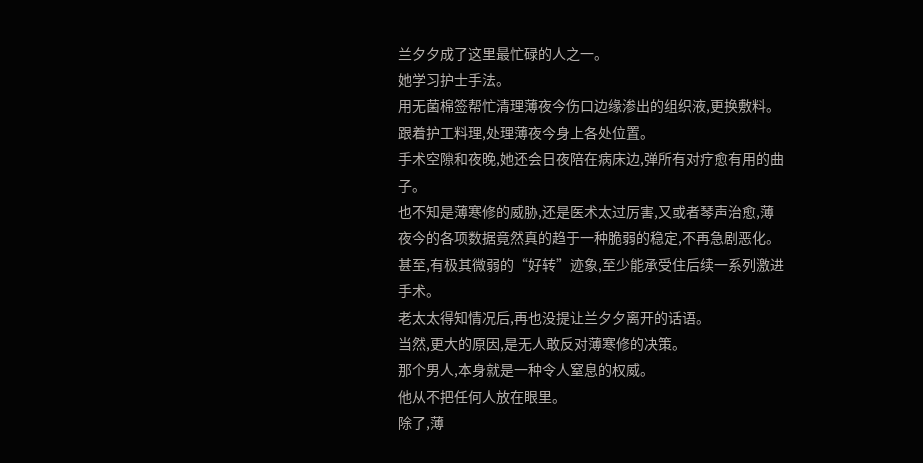兰夕夕成了这里最忙碌的人之一。
她学习护士手法。
用无菌棉签帮忙清理薄夜今伤口边缘渗出的组织液,更换敷料。
跟着护工料理,处理薄夜今身上各处位置。
手术空隙和夜晚,她还会日夜陪在病床边,弹所有对疗愈有用的曲子。
也不知是薄寒修的威胁,还是医术太过厉害,又或者琴声治愈,薄夜今的各项数据竟然真的趋于一种脆弱的稳定,不再急剧恶化。
甚至,有极其微弱的“好转”迹象,至少能承受住后续一系列激进手术。
老太太得知情况后,再也没提让兰夕夕离开的话语。
当然,更大的原因,是无人敢反对薄寒修的决策。
那个男人,本身就是一种令人窒息的权威。
他从不把任何人放在眼里。
除了,薄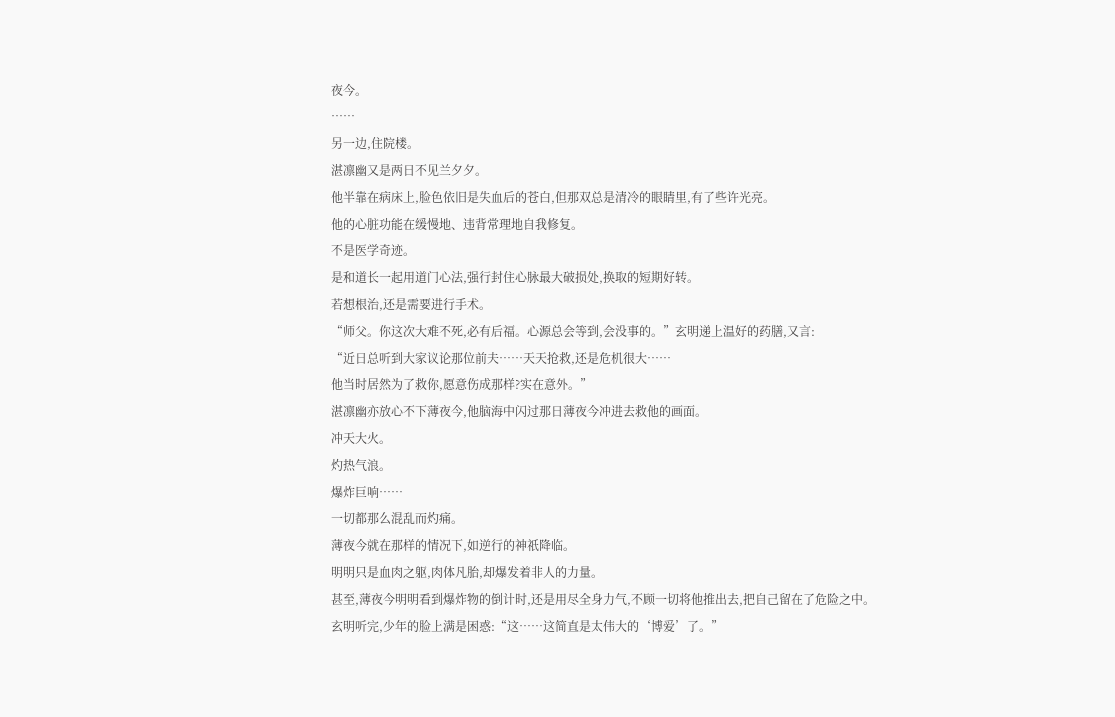夜今。
……
另一边,住院楼。
湛凛幽又是两日不见兰夕夕。
他半靠在病床上,脸色依旧是失血后的苍白,但那双总是清冷的眼睛里,有了些许光亮。
他的心脏功能在缓慢地、违背常理地自我修复。
不是医学奇迹。
是和道长一起用道门心法,强行封住心脉最大破损处,换取的短期好转。
若想根治,还是需要进行手术。
“师父。你这次大难不死,必有后福。心源总会等到,会没事的。”玄明递上温好的药膳,又言:
“近日总听到大家议论那位前夫……天天抢救,还是危机很大……
他当时居然为了救你,愿意伤成那样?实在意外。”
湛凛幽亦放心不下薄夜今,他脑海中闪过那日薄夜今冲进去救他的画面。
冲天大火。
灼热气浪。
爆炸巨响……
一切都那么混乱而灼痛。
薄夜今就在那样的情况下,如逆行的神祇降临。
明明只是血肉之躯,肉体凡胎,却爆发着非人的力量。
甚至,薄夜今明明看到爆炸物的倒计时,还是用尽全身力气,不顾一切将他推出去,把自己留在了危险之中。
玄明听完,少年的脸上满是困惑:“这……这简直是太伟大的‘博爱’了。”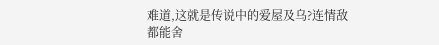难道,这就是传说中的爱屋及乌?连情敌都能舍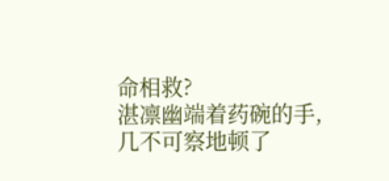命相救?
湛凛幽端着药碗的手,几不可察地顿了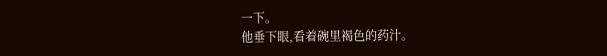一下。
他垂下眼,看着碗里褐色的药汁。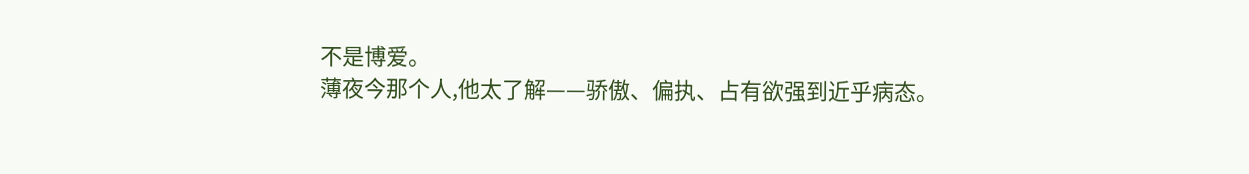不是博爱。
薄夜今那个人,他太了解——骄傲、偏执、占有欲强到近乎病态。